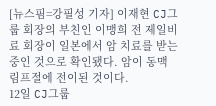[뉴스핌=강필성 기자] 이재현 CJ그룹 회장의 부친인 이맹희 전 제일비료 회장이 일본에서 암 치료를 받는 중인 것으로 확인됐다. 암이 동맥 림프절에 전이된 것이다.
12일 CJ그룹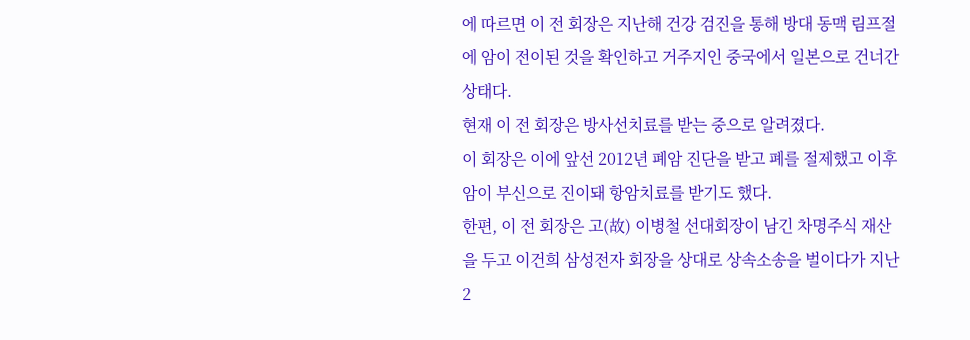에 따르면 이 전 회장은 지난해 건강 검진을 통해 방대 동맥 림프절에 암이 전이된 것을 확인하고 거주지인 중국에서 일본으로 건너간 상태다.
현재 이 전 회장은 방사선치료를 받는 중으로 알려졌다.
이 회장은 이에 앞선 2012년 폐암 진단을 받고 폐를 절제했고 이후 암이 부신으로 진이돼 항암치료를 받기도 했다.
한편, 이 전 회장은 고(故) 이병철 선대회장이 남긴 차명주식 재산을 두고 이건희 삼성전자 회장을 상대로 상속소송을 벌이다가 지난 2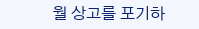월 상고를 포기하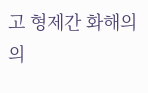고 형제간 화해의 의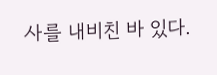사를 내비친 바 있다.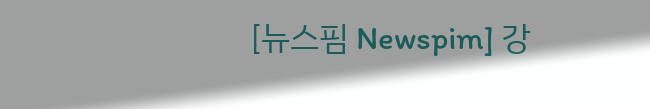[뉴스핌 Newspim] 강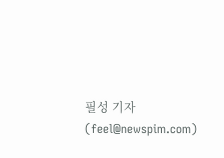필성 기자 (feel@newspim.com)